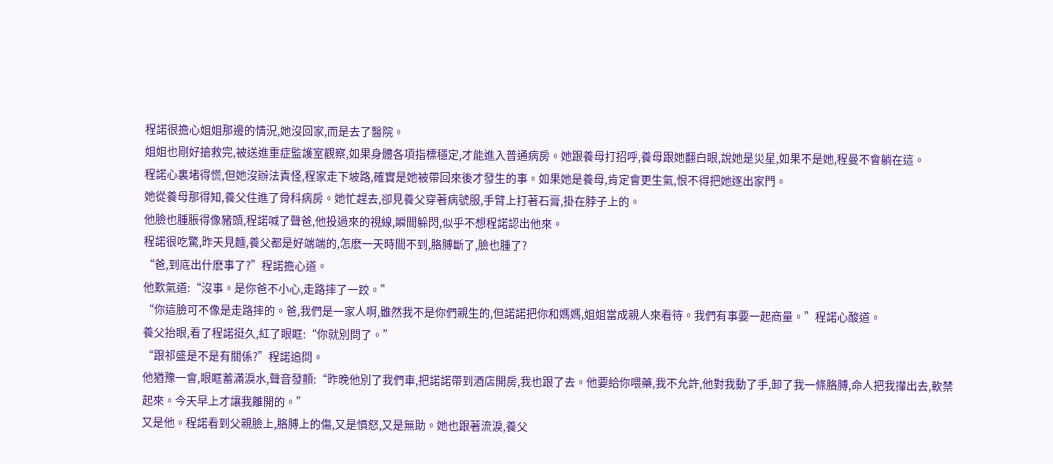程諾很擔心姐姐那邊的情況,她沒回家,而是去了醫院。
姐姐也剛好搶救完,被送進重症監護室觀察,如果身體各項指標穩定,才能進入普通病房。她跟養母打招呼,養母跟她翻白眼,說她是災星,如果不是她,程曼不會躺在這。
程諾心裏堵得慌,但她沒辦法責怪,程家走下坡路,確實是她被帶回來後才發生的事。如果她是養母,肯定會更生氣,恨不得把她逐出家門。
她從養母那得知,養父住進了骨科病房。她忙趕去,卻見養父穿著病號服,手臂上打著石膏,掛在脖子上的。
他臉也腫脹得像豬頭,程諾喊了聲爸,他投過來的視線,瞬間躲閃,似乎不想程諾認出他來。
程諾很吃驚,昨天見麵,養父都是好端端的,怎麽一天時間不到,胳膊斷了,臉也腫了?
“爸,到底出什麽事了?”程諾擔心道。
他歎氣道:“沒事。是你爸不小心,走路摔了一跤。”
“你這臉可不像是走路摔的。爸,我們是一家人啊,雖然我不是你們親生的,但諾諾把你和媽媽,姐姐當成親人來看待。我們有事要一起商量。”程諾心酸道。
養父抬眼,看了程諾挺久,紅了眼眶:“你就別問了。”
“跟祁盛是不是有關係?”程諾追問。
他猶豫一會,眼眶蓄滿淚水,聲音發顫:“昨晚他別了我們車,把諾諾帶到酒店開房,我也跟了去。他要給你喂藥,我不允許,他對我動了手,卸了我一條胳膊,命人把我攆出去,軟禁起來。今天早上才讓我離開的。”
又是他。程諾看到父親臉上,胳膊上的傷,又是憤怒,又是無助。她也跟著流淚,養父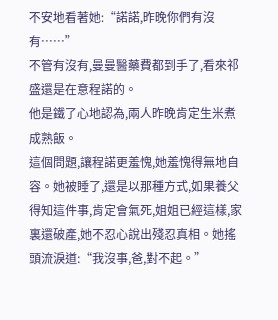不安地看著她:“諾諾,昨晚你們有沒有……”
不管有沒有,曼曼醫藥費都到手了,看來祁盛還是在意程諾的。
他是鐵了心地認為,兩人昨晚肯定生米煮成熟飯。
這個問題,讓程諾更羞愧,她羞愧得無地自容。她被睡了,還是以那種方式,如果養父得知這件事,肯定會氣死,姐姐已經這樣,家裏還破產,她不忍心說出殘忍真相。她搖頭流淚道:“我沒事,爸,對不起。”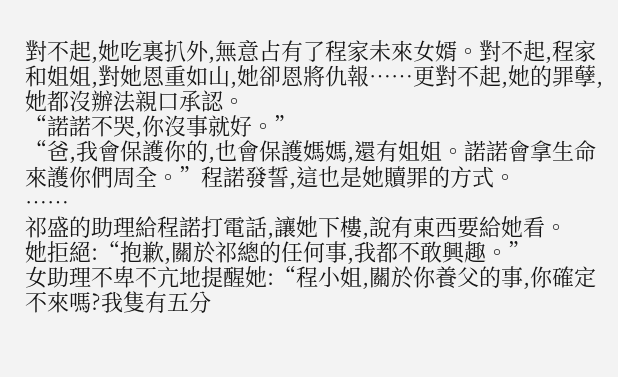對不起,她吃裏扒外,無意占有了程家未來女婿。對不起,程家和姐姐,對她恩重如山,她卻恩將仇報……更對不起,她的罪孽,她都沒辦法親口承認。
“諾諾不哭,你沒事就好。”
“爸,我會保護你的,也會保護媽媽,還有姐姐。諾諾會拿生命來護你們周全。”程諾發誓,這也是她贖罪的方式。
……
祁盛的助理給程諾打電話,讓她下樓,說有東西要給她看。
她拒絕:“抱歉,關於祁總的任何事,我都不敢興趣。”
女助理不卑不亢地提醒她:“程小姐,關於你養父的事,你確定不來嗎?我隻有五分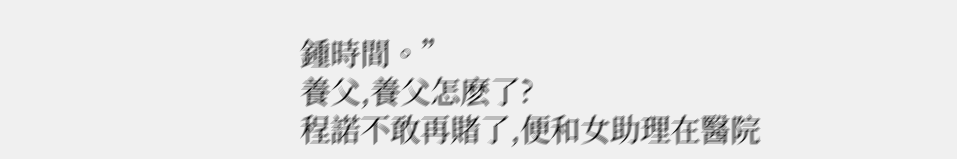鍾時間。”
養父,養父怎麽了?
程諾不敢再賭了,便和女助理在醫院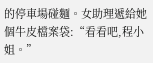的停車場碰麵。女助理遞給她個牛皮檔案袋:“看看吧,程小姐。”